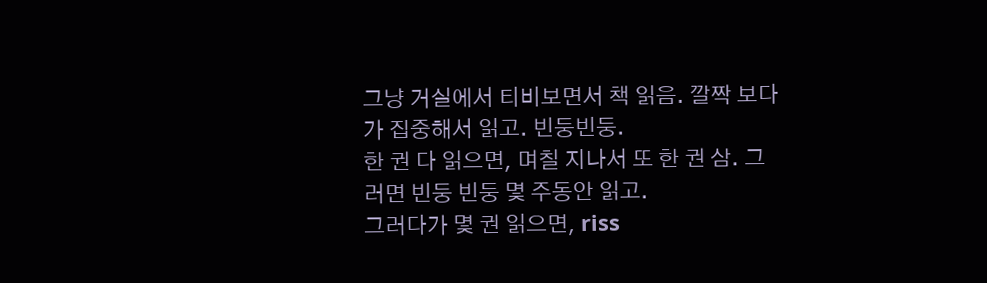그냥 거실에서 티비보면서 책 읽음. 깔짝 보다가 집중해서 읽고. 빈둥빈둥.
한 권 다 읽으면, 며칠 지나서 또 한 권 삼. 그러면 빈둥 빈둥 몇 주동안 읽고.
그러다가 몇 권 읽으면, riss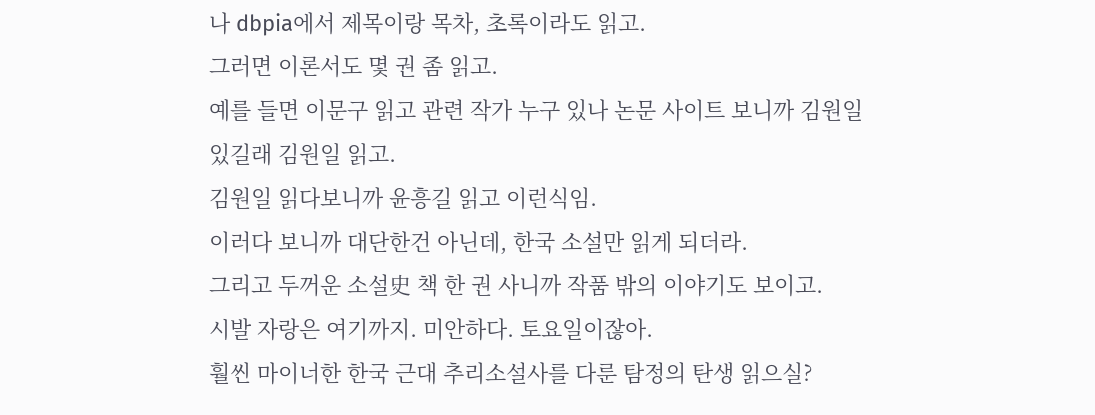나 dbpia에서 제목이랑 목차, 초록이라도 읽고.
그러면 이론서도 몇 권 좀 읽고.
예를 들면 이문구 읽고 관련 작가 누구 있나 논문 사이트 보니까 김원일 있길래 김원일 읽고.
김원일 읽다보니까 윤흥길 읽고 이런식임.
이러다 보니까 대단한건 아닌데, 한국 소설만 읽게 되더라.
그리고 두꺼운 소설史 책 한 권 사니까 작품 밖의 이야기도 보이고.
시발 자랑은 여기까지. 미안하다. 토요일이잖아.
훨씬 마이너한 한국 근대 추리소설사를 다룬 탐정의 탄생 읽으실?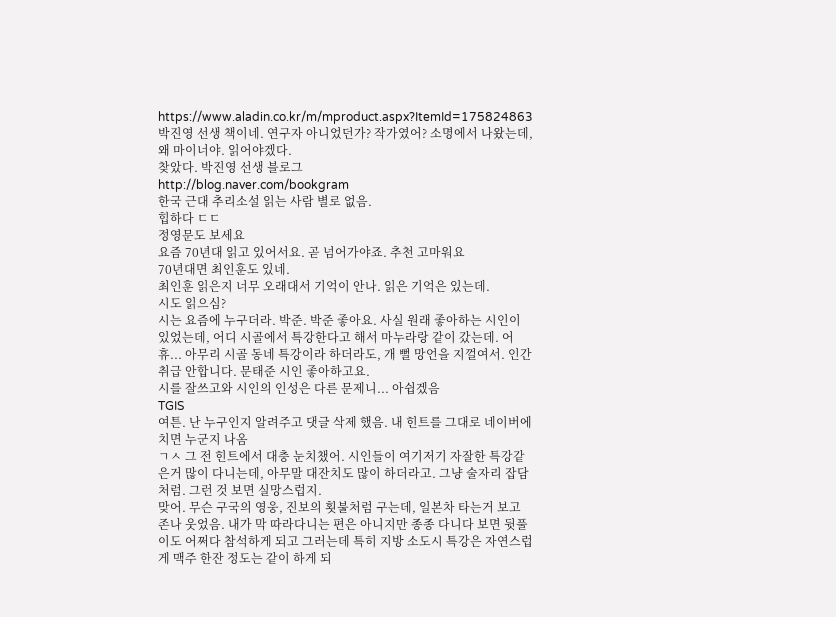https://www.aladin.co.kr/m/mproduct.aspx?ItemId=175824863
박진영 선생 책이네. 연구자 아니었던가? 작가였어? 소명에서 나왔는데, 왜 마이너야. 읽어야겠다.
찾았다. 박진영 선생 블로그
http://blog.naver.com/bookgram
한국 근대 추리소설 읽는 사람 별로 없음.
힙하다 ㄷㄷ
정영문도 보세요
요즘 70년대 읽고 있어서요. 곧 넘어가야죠. 추천 고마워요
70년대면 최인훈도 있네.
최인훈 읽은지 너무 오래대서 기억이 안나. 읽은 기억은 있는데.
시도 읽으심?
시는 요즘에 누구더라. 박준. 박준 좋아요. 사실 원래 좋아하는 시인이 있었는데, 어디 시골에서 특강한다고 해서 마누라랑 같이 갔는데. 어휴... 아무리 시골 동네 특강이라 하더라도, 개 뻘 망언을 지껄여서. 인간 취급 안합니다. 문태준 시인 좋아하고요.
시를 잘쓰고와 시인의 인성은 다른 문제니... 아쉽겠음
TGIS
여튼. 난 누구인지 알려주고 댓글 삭제 했음. 내 힌트를 그대로 네이버에 치면 누군지 나옴
ㄱㅅ 그 전 힌트에서 대충 눈치챘어. 시인들이 여기저기 자잘한 특강같은거 많이 다니는데, 아무말 대잔치도 많이 하더라고. 그냥 술자리 잡담처럼. 그런 것 보면 실망스럽지.
맞어. 무슨 구국의 영웅, 진보의 횟불처럼 구는데, 일본차 타는거 보고 존나 웃었음. 내가 막 따라다니는 편은 아니지만 종종 다니다 보면 뒷풀이도 어쩌다 참석하게 되고 그러는데 특히 지방 소도시 특강은 자연스럽게 맥주 한잔 정도는 같이 하게 되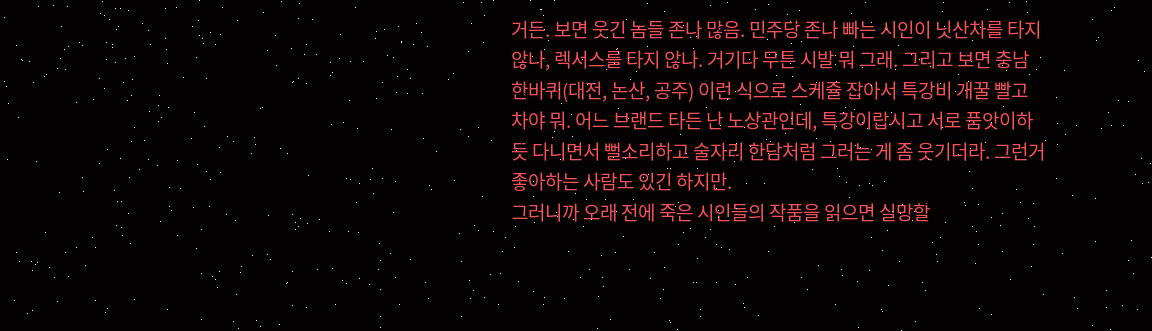거든. 보면 웃긴 놈들 존나 많음. 민주당 존나 빠는 시인이 닛산차를 타지 않나, 렉서스를 타지 않나. 거기다 무튼 시발 뭐 그래. 그리고 보면 충남 한바퀴(대전, 논산, 공주) 이런 식으로 스케쥴 잡아서 특강비 개꿀 빨고
차야 뭐. 어느 브랜드 타든 난 노상관인데, 특강이랍시고 서로 품앗이하듯 다니면서 뻘소리하고 술자리 한담처럼 그러는 게 좀 웃기더라. 그런거 좋아하는 사람도 있긴 하지만.
그러니까 오래 전에 죽은 시인들의 작품을 읽으면 실망할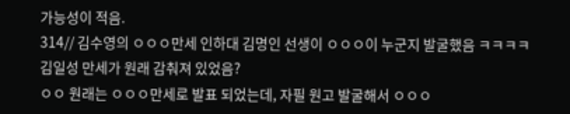가능성이 적음.
314// 김수영의 ㅇㅇㅇ만세 인하대 김명인 선생이 ㅇㅇㅇ이 누군지 발굴했음 ㅋㅋㅋㅋ
김일성 만세가 원래 감춰져 있었음?
ㅇㅇ 원래는 ㅇㅇㅇ만세로 발표 되었는데, 자필 원고 발굴해서 ㅇㅇㅇ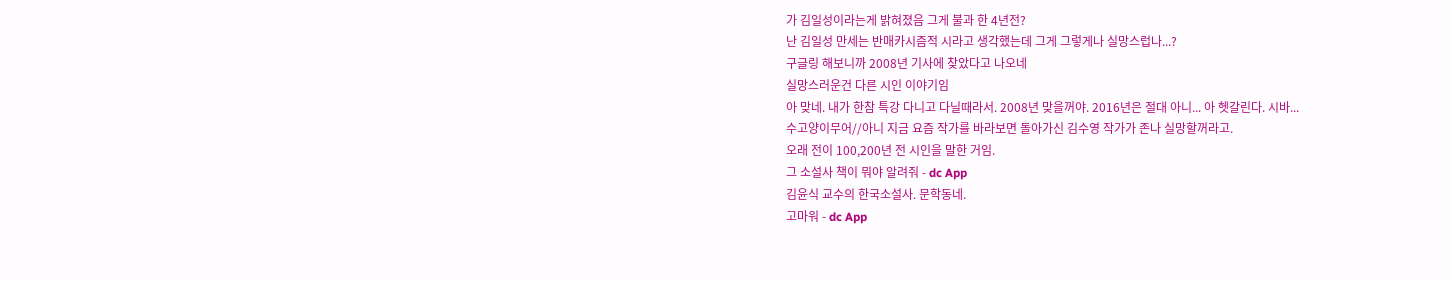가 김일성이라는게 밝혀졌음 그게 불과 한 4년전?
난 김일성 만세는 반매카시즘적 시라고 생각했는데 그게 그렇게나 실망스럽나...?
구글링 해보니까 2008년 기사에 찾았다고 나오네
실망스러운건 다른 시인 이야기임
아 맞네. 내가 한참 특강 다니고 다닐때라서. 2008년 맞을꺼야. 2016년은 절대 아니... 아 헷갈린다. 시바...
수고양이무어//아니 지금 요즘 작가를 바라보면 돌아가신 김수영 작가가 존나 실망할꺼라고.
오래 전이 100,200년 전 시인을 말한 거임.
그 소설사 책이 뭐야 알려줘 - dc App
김윤식 교수의 한국소설사. 문학동네.
고마워 - dc App